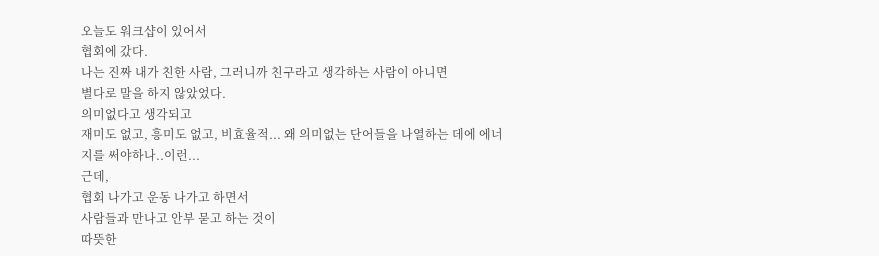오늘도 워크샵이 있어서
협회에 갔다.
나는 진짜 내가 친한 사람, 그러니까 친구라고 생각하는 사람이 아니면
별다로 말을 하지 않았었다.
의미없다고 생각되고
재미도 없고, 흥미도 없고, 비효율적... 왜 의미없는 단어들을 나열하는 데에 에너지를 써야하나..이런...
근데,
협회 나가고 운동 나가고 하면서
사람들과 만나고 안부 묻고 하는 것이
따뜻한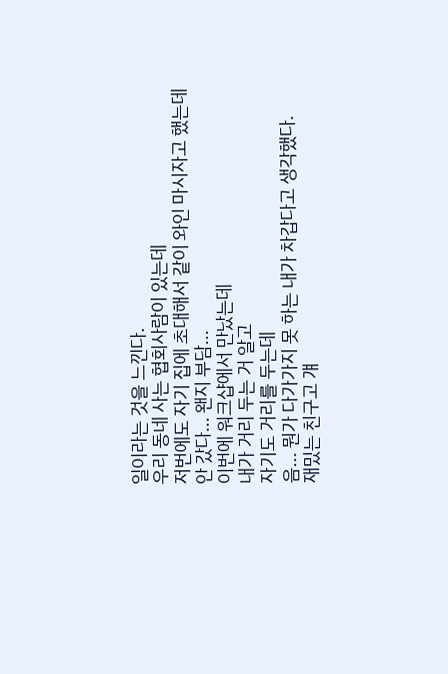일이라는 것을 느낀다.
우리 동네 사는 협회사람이 있는데
저번에도 자기 집에 초대해서 같이 와인 마시자고 했는데
안 갔다... 왠지 부담...
이번에 워크샵에서 만났는데
내가 거리 두는 거 알고
자기도 거리를 두는데
음... 뭔가 다가가지 못 하는 내가 차갑다고 생각했다.
재밌는 친구고 걔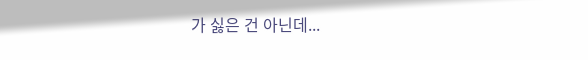가 싫은 건 아닌데...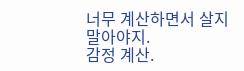너무 계산하면서 살지 말아야지.
감정 계산.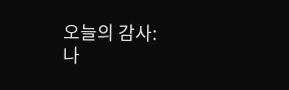오늘의 감사:
나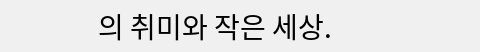의 취미와 작은 세상.